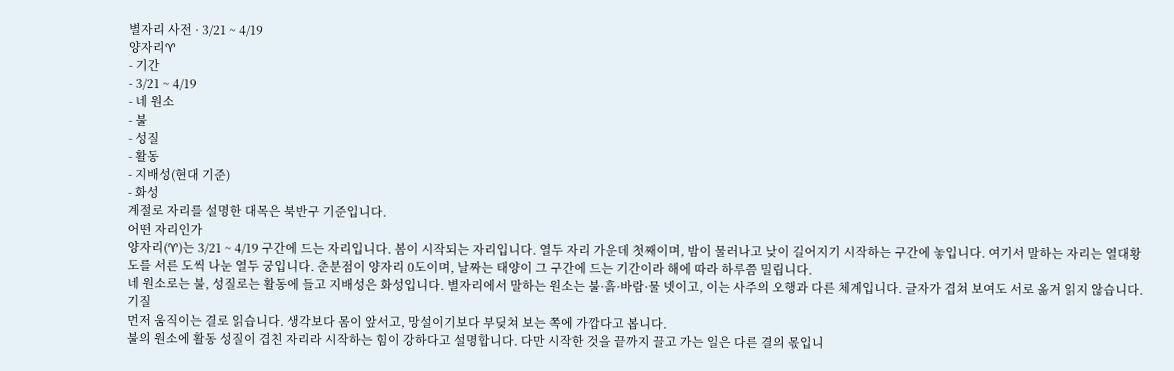별자리 사전 · 3/21 ~ 4/19
양자리♈
- 기간
- 3/21 ~ 4/19
- 네 원소
- 불
- 성질
- 활동
- 지배성(현대 기준)
- 화성
계절로 자리를 설명한 대목은 북반구 기준입니다.
어떤 자리인가
양자리(♈)는 3/21 ~ 4/19 구간에 드는 자리입니다. 봄이 시작되는 자리입니다. 열두 자리 가운데 첫째이며, 밤이 물러나고 낮이 길어지기 시작하는 구간에 놓입니다. 여기서 말하는 자리는 열대황도를 서른 도씩 나눈 열두 궁입니다. 춘분점이 양자리 0도이며, 날짜는 태양이 그 구간에 드는 기간이라 해에 따라 하루쯤 밀립니다.
네 원소로는 불, 성질로는 활동에 들고 지배성은 화성입니다. 별자리에서 말하는 원소는 불·흙·바람·물 넷이고, 이는 사주의 오행과 다른 체계입니다. 글자가 겹쳐 보여도 서로 옮겨 읽지 않습니다.
기질
먼저 움직이는 결로 읽습니다. 생각보다 몸이 앞서고, 망설이기보다 부딪쳐 보는 쪽에 가깝다고 봅니다.
불의 원소에 활동 성질이 겹친 자리라 시작하는 힘이 강하다고 설명합니다. 다만 시작한 것을 끝까지 끌고 가는 일은 다른 결의 몫입니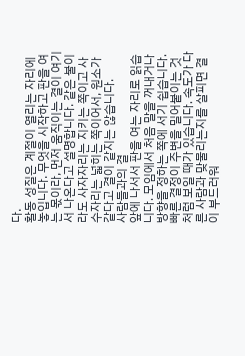다.
활동 성질은 계절이 열리는 자리에 놓입니다. 무엇을 시작하고 판을 여는 몫이라, 먼저 움직이는 결이 여기서 나온다고 설명합니다. 같은 불이라도 사자자리는 지키는 쪽이고 사수자리는 넓히는 쪽이어서, 원소가 같다고 결이 같지는 않습니다.
사람들과의 결
앞에 나서서 판을 여는 자리로 읽습니다. 모임에서 처음 말을 꺼내거나 방향을 정하는 쪽에 서기 쉽습니다.
빠른 결정이 주변을 밀어붙이는 것처럼 보일 때가 있습니다. 속도가 다른 사람과 맞물리는지를 살피면 결이 부드러워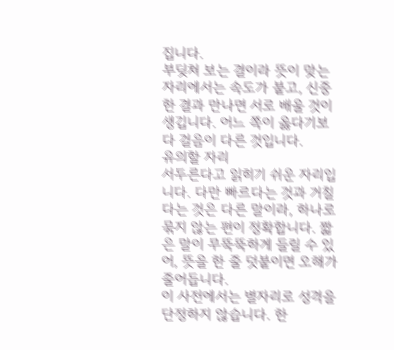집니다.
부딪쳐 보는 결이라 뜻이 맞는 자리에서는 속도가 붙고, 신중한 결과 만나면 서로 배울 것이 생깁니다. 어느 쪽이 옳다기보다 걸음이 다른 것입니다.
유의할 자리
서두른다고 읽히기 쉬운 자리입니다. 다만 빠르다는 것과 거칠다는 것은 다른 말이라, 하나로 묶지 않는 편이 정확합니다. 짧은 말이 무뚝뚝하게 들릴 수 있어, 뜻을 한 줄 덧붙이면 오해가 줄어듭니다.
이 사전에서는 별자리로 성격을 단정하지 않습니다. 한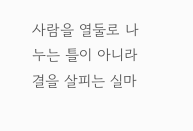사람을 열둘로 나누는 틀이 아니라 결을 살피는 실마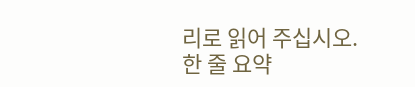리로 읽어 주십시오.
한 줄 요약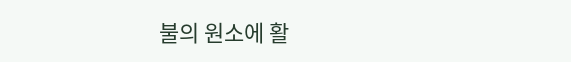불의 원소에 활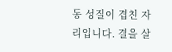동 성질이 겹친 자리입니다. 결을 살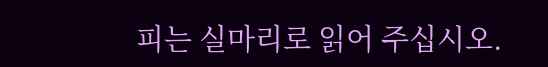피는 실마리로 읽어 주십시오.